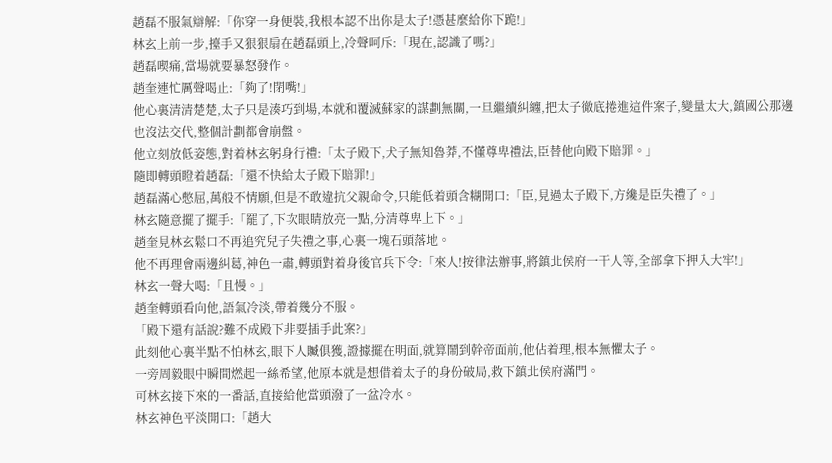趙磊不服氣辯解:「你穿一身便裝,我根本認不出你是太子!憑甚麼給你下跪!」
林玄上前一步,擡手又狠狠扇在趙磊頭上,冷聲呵斥:「現在,認識了嗎?」
趙磊喫痛,當場就要暴怒發作。
趙奎連忙厲聲喝止:「夠了!閉嘴!」
他心裏清清楚楚,太子只是湊巧到場,本就和覆滅蘇家的謀劃無關,一旦繼續糾纏,把太子徹底捲進這件案子,變量太大,鎮國公那邊也沒法交代,整個計劃都會崩盤。
他立刻放低姿態,對着林玄躬身行禮:「太子殿下,犬子無知魯莽,不懂尊卑禮法,臣替他向殿下賠罪。」
隨即轉頭瞪着趙磊:「還不快給太子殿下賠罪!」
趙磊滿心憋屈,萬般不情願,但是不敢違抗父親命令,只能低着頭含糊開口:「臣,見過太子殿下,方纔是臣失禮了。」
林玄隨意擺了擺手:「罷了,下次眼睛放亮一點,分清尊卑上下。」
趙奎見林玄鬆口不再追究兒子失禮之事,心裏一塊石頭落地。
他不再理會兩邊糾葛,神色一肅,轉頭對着身後官兵下令:「來人!按律法辦事,將鎮北侯府一干人等,全部拿下押入大牢!」
林玄一聲大喝:「且慢。」
趙奎轉頭看向他,語氣冷淡,帶着幾分不服。
「殿下還有話說?難不成殿下非要插手此案?」
此刻他心裏半點不怕林玄,眼下人贓俱獲,證據擺在明面,就算鬧到幹帝面前,他佔着理,根本無懼太子。
一旁周毅眼中瞬間燃起一絲希望,他原本就是想借着太子的身份破局,救下鎮北侯府滿門。
可林玄接下來的一番話,直接給他當頭潑了一盆冷水。
林玄神色平淡開口:「趙大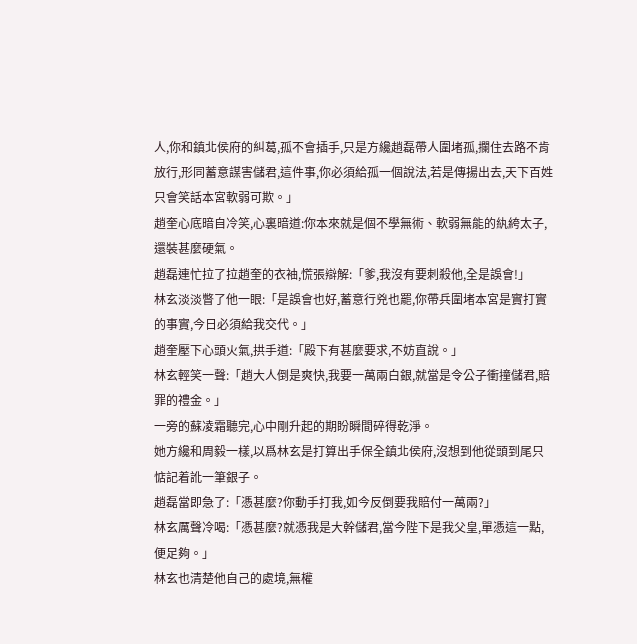人,你和鎮北侯府的糾葛,孤不會插手,只是方纔趙磊帶人圍堵孤,攔住去路不肯放行,形同蓄意謀害儲君,這件事,你必須給孤一個說法,若是傳揚出去,天下百姓只會笑話本宮軟弱可欺。」
趙奎心底暗自冷笑,心裏暗道:你本來就是個不學無術、軟弱無能的紈絝太子,還裝甚麼硬氣。
趙磊連忙拉了拉趙奎的衣袖,慌張辯解:「爹,我沒有要刺殺他,全是誤會!」
林玄淡淡瞥了他一眼:「是誤會也好,蓄意行兇也罷,你帶兵圍堵本宮是實打實的事實,今日必須給我交代。」
趙奎壓下心頭火氣,拱手道:「殿下有甚麼要求,不妨直說。」
林玄輕笑一聲:「趙大人倒是爽快,我要一萬兩白銀,就當是令公子衝撞儲君,賠罪的禮金。」
一旁的蘇凌霜聽完,心中剛升起的期盼瞬間碎得乾淨。
她方纔和周毅一樣,以爲林玄是打算出手保全鎮北侯府,沒想到他從頭到尾只惦記着訛一筆銀子。
趙磊當即急了:「憑甚麼?你動手打我,如今反倒要我賠付一萬兩?」
林玄厲聲冷喝:「憑甚麼?就憑我是大幹儲君,當今陛下是我父皇,單憑這一點,便足夠。」
林玄也清楚他自己的處境,無權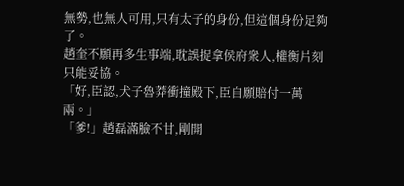無勢,也無人可用,只有太子的身份,但這個身份足夠了。
趙奎不願再多生事端,耽誤捉拿侯府衆人,權衡片刻只能妥協。
「好,臣認,犬子魯莽衝撞殿下,臣自願賠付一萬兩。」
「爹!」趙磊滿臉不甘,剛開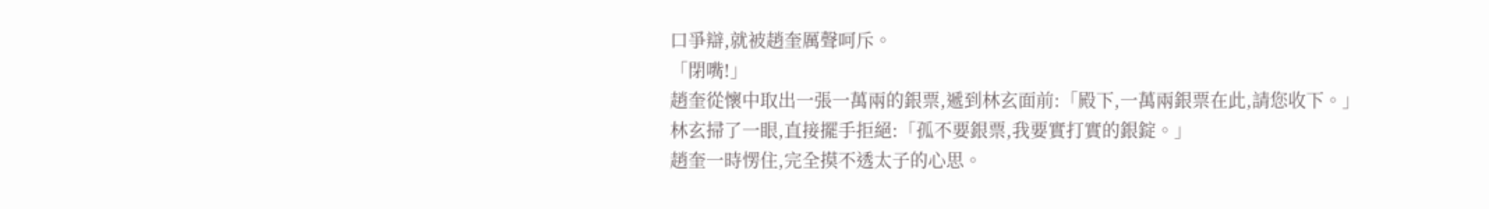口爭辯,就被趙奎厲聲呵斥。
「閉嘴!」
趙奎從懷中取出一張一萬兩的銀票,遞到林玄面前:「殿下,一萬兩銀票在此,請您收下。」
林玄掃了一眼,直接擺手拒絕:「孤不要銀票,我要實打實的銀錠。」
趙奎一時愣住,完全摸不透太子的心思。